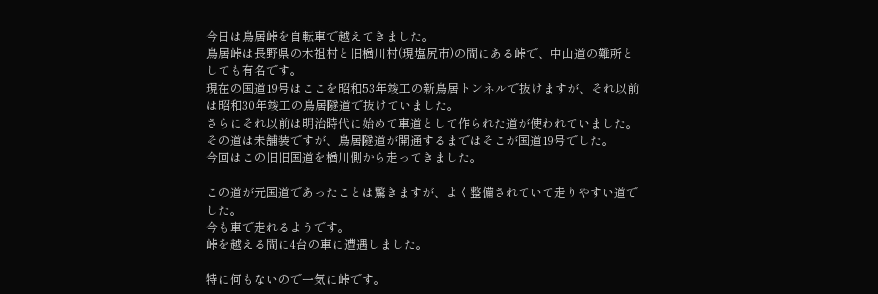今日は鳥居峠を自転車で越えてきました。
鳥居峠は長野県の木祖村と旧楢川村(現塩尻市)の間にある峠で、中山道の難所としても有名です。
現在の国道19号はここを昭和53年竣工の新鳥居トンネルで抜けますが、それ以前は昭和30年竣工の鳥居隧道で抜けていました。
さらにそれ以前は明治時代に始めて車道として作られた道が使われていました。
その道は未舗装ですが、鳥居隧道が開通するまではそこが国道19号でした。
今回はこの旧旧国道を楢川側から走ってきました。

この道が元国道であったことは驚きますが、よく整備されていて走りやすい道でした。
今も車で走れるようです。
峠を越える間に4台の車に遭遇しました。

特に何もないので一気に峠です。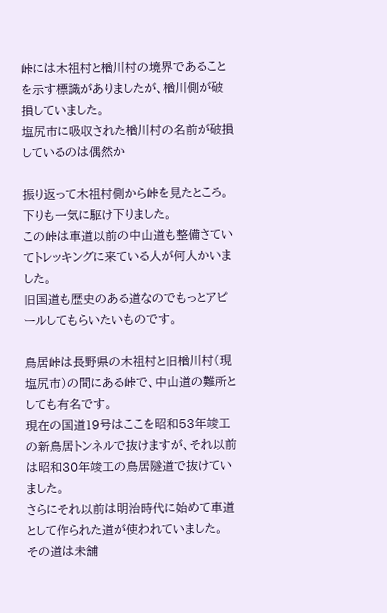峠には木祖村と楢川村の境界であることを示す標識がありましたが、楢川側が破損していました。
塩尻市に吸収された楢川村の名前が破損しているのは偶然か

振り返って木祖村側から峠を見たところ。
下りも一気に駆け下りました。
この峠は車道以前の中山道も整備さていてトレッキングに来ている人が何人かいました。
旧国道も歴史のある道なのでもっとアピールしてもらいたいものです。

鳥居峠は長野県の木祖村と旧楢川村(現塩尻市)の間にある峠で、中山道の難所としても有名です。
現在の国道19号はここを昭和53年竣工の新鳥居トンネルで抜けますが、それ以前は昭和30年竣工の鳥居隧道で抜けていました。
さらにそれ以前は明治時代に始めて車道として作られた道が使われていました。
その道は未舗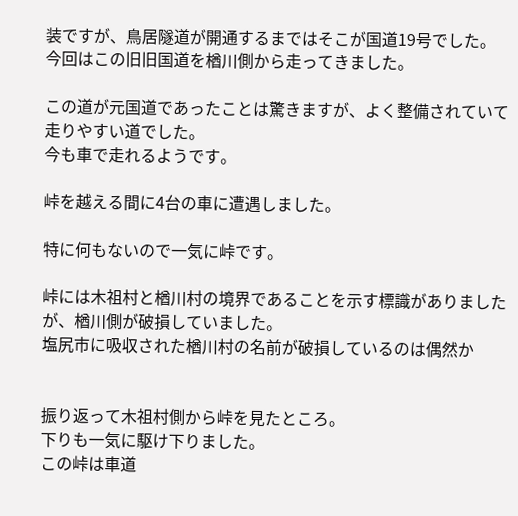装ですが、鳥居隧道が開通するまではそこが国道19号でした。
今回はこの旧旧国道を楢川側から走ってきました。

この道が元国道であったことは驚きますが、よく整備されていて走りやすい道でした。
今も車で走れるようです。

峠を越える間に4台の車に遭遇しました。

特に何もないので一気に峠です。

峠には木祖村と楢川村の境界であることを示す標識がありましたが、楢川側が破損していました。
塩尻市に吸収された楢川村の名前が破損しているのは偶然か


振り返って木祖村側から峠を見たところ。
下りも一気に駆け下りました。
この峠は車道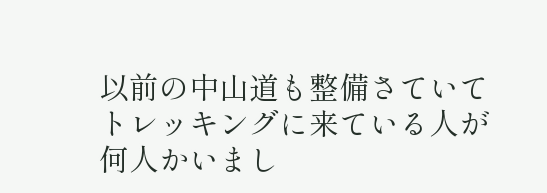以前の中山道も整備さていてトレッキングに来ている人が何人かいまし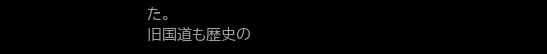た。
旧国道も歴史の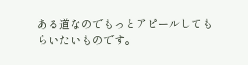ある道なのでもっとアピールしてもらいたいものです。